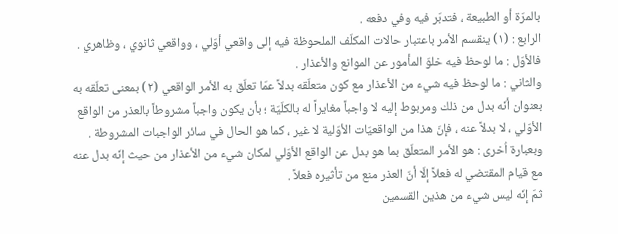بالمرّة أو الطبيعة ، فتدبّر فيه وفي دفعه .
الرابع : (١) ينقسم الأمر باعتبار حالات المكلّف الملحوظة فيه إلى واقعي أوّلي ، وواقعي ثانوي ، وظاهري .
فالأوّل : ما لوحظ فيه خلوّ المأمور عن الموانع والأعذار .
والثاني : ما لوحظ فيه شيء من الأعذار مع كون متعلّقه بدلاً عمّا تعلّق به الأمر الواقعي (٢) بمعنى تعلّقه به بعنوان أنّه بدل من ذلك ومربوط إليه لا واجباً مغايراً له بالكلّيّة ؛ بأن يكون واجباً مشروطاً بالعذر من الواقع الأوّلي ، لا بدلاً عنه ، فإنّ هذا من الواقعيّات الأوّلية لا غير ، كما هو الحال في سائر الواجبات المشروطة .
وبعبارة اُخرى : هو الأمر المتعلّق بما هو بدل عن الواقع الأوّلي لمكان شيء من الأعذار من حيث إنّه بدل عنه مع قيام المقتضي له فعلاً إلّا أنّ العذر منع من تأثيره فعلاً .
ثمّ إنّه ليس شيء من هذين القسمين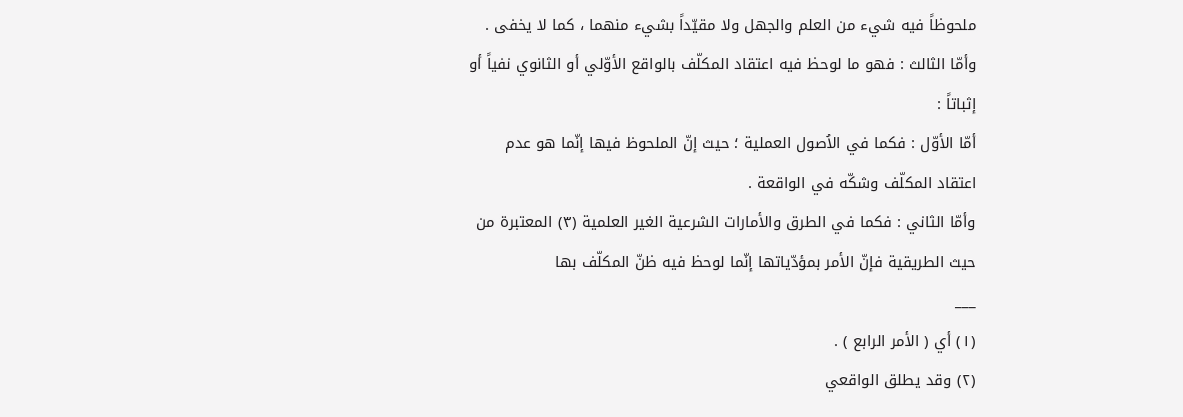ملحوظاً فيه شيء من العلم والجهل ولا مقيّداً بشيء منهما ، كما لا يخفى .
وأمّا الثالث : فهو ما لوحظ فيه اعتقاد المكلّف بالواقع الأوّلي أو الثانوي نفياً أو إثباتاً :
أمّا الأوّل : فكما في الاُصول العملية ؛ حيث إنّ الملحوظ فيها إنّما هو عدم اعتقاد المكلّف وشكّه في الواقعة .
وأمّا الثاني : فكما في الطرق والأمارات الشرعية الغير العلمية (٣) المعتبرة من حيث الطريقية فإنّ الأمر بمؤدّياتها إنّما لوحظ فيه ظنّ المكلّف بها
___
(١) أي ( الأمر الرابع ) .
(٢) وقد يطلق الواقعي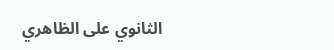الثانوي على الظاهري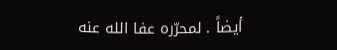أيضاً . لمحرّره عفا الله عنه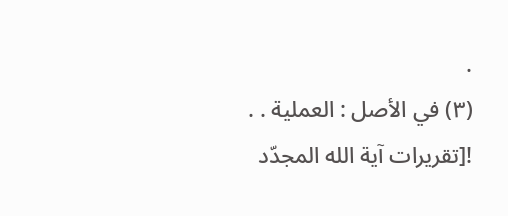.
(٣) في الأصل : العملية . .
![تقريرات آية الله المجدّد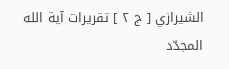الشيرازي [ ج ٢ ] تقريرات آية الله المجدّد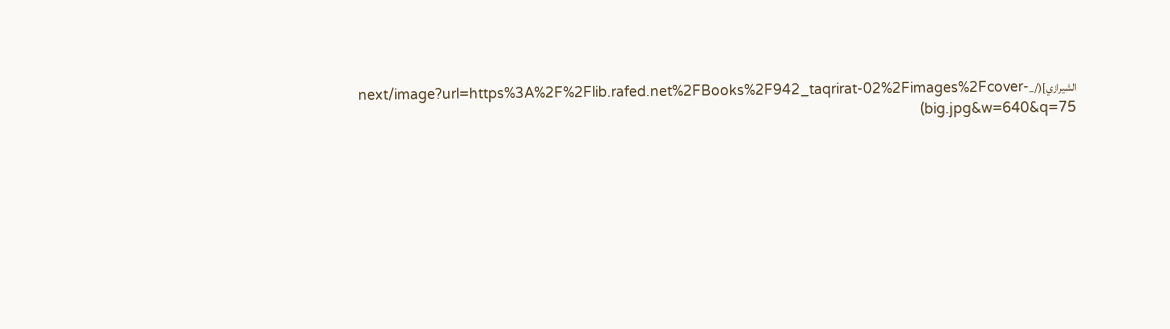الشيرازي](/_next/image?url=https%3A%2F%2Flib.rafed.net%2FBooks%2F942_taqrirat-02%2Fimages%2Fcover-big.jpg&w=640&q=75)